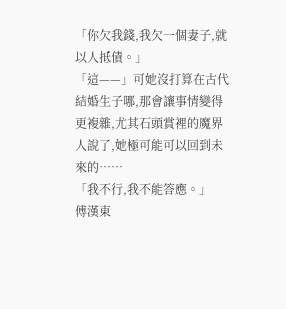「你欠我錢,我欠一個妻子,就以人抵債。」
「這——」可她沒打算在古代結婚生子哪,那會讓事情變得更複雜,尤其石頭賞裡的魔界人說了,她極可能可以回到未來的……
「我不行,我不能答應。」
傅漢東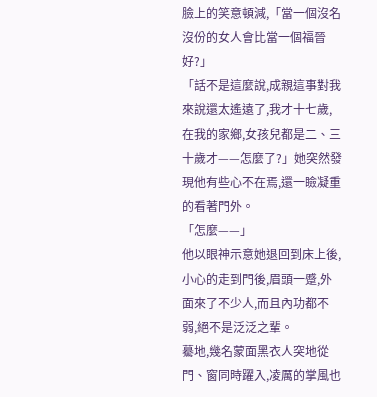臉上的笑意頓減,「當一個沒名沒份的女人會比當一個福晉好?」
「話不是這麼說,成親這事對我來說還太遙遠了,我才十七歲,在我的家鄉,女孩兒都是二、三十歲才——怎麼了?」她突然發現他有些心不在焉,還一瞼凝重的看著門外。
「怎麼——」
他以眼神示意她退回到床上後,小心的走到門後,眉頭一蹙,外面來了不少人,而且內功都不弱,絕不是泛泛之輩。
驀地,幾名蒙面黑衣人突地從門、窗同時躍入,凌厲的掌風也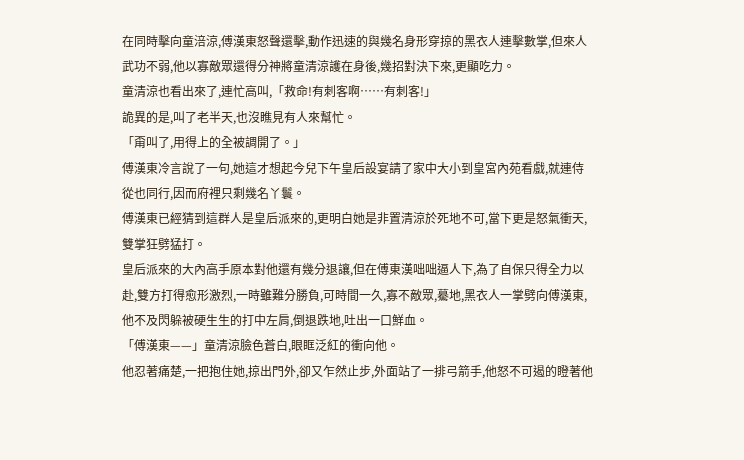在同時擊向童涪涼,傅漢東怒聲還擊,動作迅速的與幾名身形穿掠的黑衣人連擊數掌,但來人武功不弱,他以寡敵眾還得分神將童清涼護在身後,幾招對決下來,更顯吃力。
童清涼也看出來了,連忙高叫,「救命!有刺客啊……有刺客!」
詭異的是,叫了老半天,也沒瞧見有人來幫忙。
「甭叫了,用得上的全被調開了。」
傅漢東冷言說了一句,她這才想起今兒下午皇后設宴請了家中大小到皇宮內苑看戲,就連侍從也同行,因而府裡只剩幾名丫鬟。
傅漢東已經猜到這群人是皇后派來的,更明白她是非置清涼於死地不可,當下更是怒氣衝天,雙掌狂劈猛打。
皇后派來的大內高手原本對他還有幾分退讓,但在傅東漢咄咄逼人下,為了自保只得全力以赴,雙方打得愈形激烈,一時雖難分勝負,可時間一久,寡不敵眾,驀地,黑衣人一掌劈向傅漢東,他不及閃躲被硬生生的打中左肩,倒退跌地,吐出一口鮮血。
「傅漢東——」童清涼臉色蒼白,眼眶泛紅的衝向他。
他忍著痛楚,一把抱住她,掠出門外,卻又乍然止步,外面站了一排弓箭手,他怒不可遏的瞪著他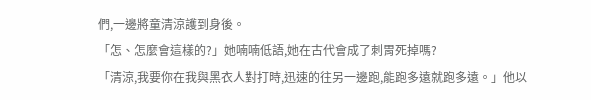們,一邊將童清涼護到身後。
「怎、怎麼會這樣的?」她喃喃低語,她在古代會成了刺胃死掉嗎?
「清涼,我要你在我與黑衣人對打時,迅速的往另一邊跑,能跑多遠就跑多遠。」他以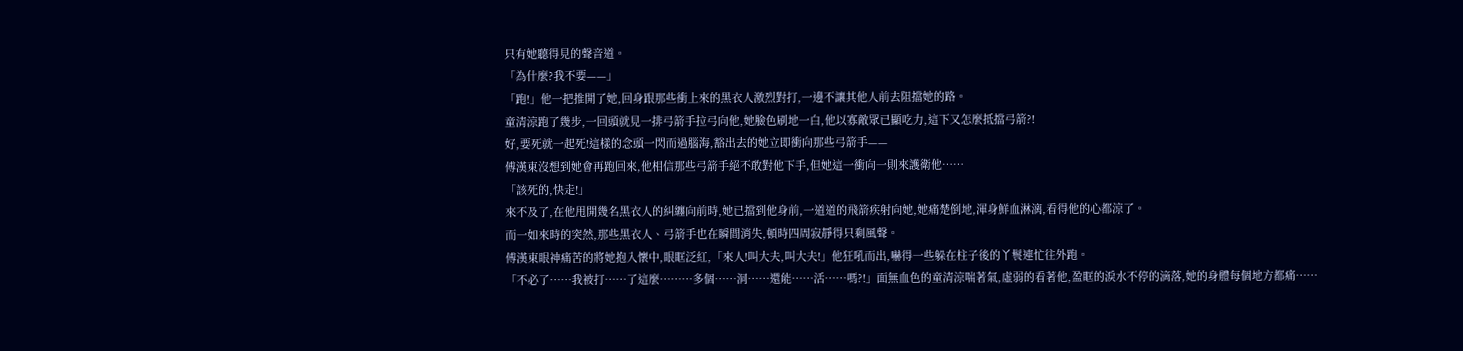只有她聽得見的聲音道。
「為什麼?我不要——」
「跑!」他一把推開了她,回身跟那些衝上來的黑衣人激烈對打,一邊不讓其他人前去阻擋她的路。
童清涼跑了幾步,一回頭就見一排弓箭手拉弓向他,她臉色刷地一白,他以寡敵眾已顯吃力,這下又怎麼抵擋弓箭?!
好,要死就一起死!這樣的念頭一閃而過腦海,豁出去的她立即衝向那些弓箭手——
傅漢東沒想到她會再跑回來,他相信那些弓箭手絕不敢對他下手,但她這一衝向一則來護衛他……
「該死的,快走!」
來不及了,在他甩開幾名黑衣人的糾纏向前時,她已擋到他身前,一道道的飛箭疾射向她,她痛楚倒地,渾身鮮血淋漓,看得他的心都涼了。
而一如來時的突然,那些黑衣人、弓箭手也在瞬間消失,頓時四周寂靜得只剩風聲。
傅漢東眼神痛苦的將她抱入懷中,眼眶泛紅,「來人!叫大夫,叫大夫!」他狂吼而出,嚇得一些躲在柱子後的丫鬟連忙往外跑。
「不必了……我被打……了這麼………多個……洞……還能……活……嗎?!」面無血色的童清涼喘著氣,虛弱的看著他,盈眶的淚水不停的滴落,她的身體每個地方都痛……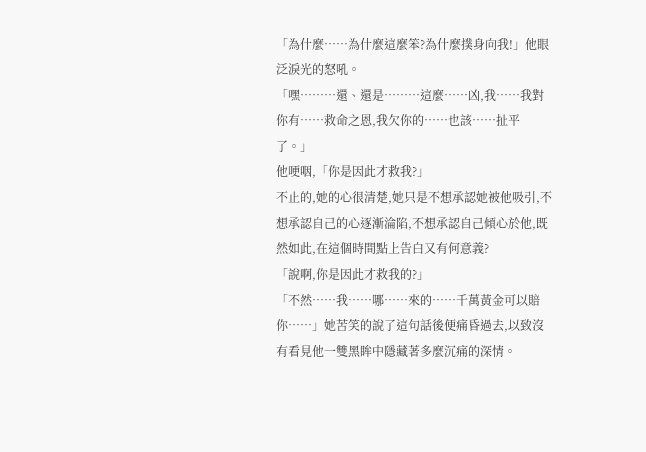「為什麼……為什麼這麼笨?為什麼撲身向我!」他眼泛淚光的怒吼。
「嘿………還、還是………這麼……凶,我……我對你有……救命之恩,我欠你的……也該……扯平了。」
他哽咽,「你是因此才救我?」
不止的,她的心很清楚,她只是不想承認她被他吸引,不想承認自己的心逐漸淪陷,不想承認自己傾心於他,既然如此,在這個時間點上告白又有何意義?
「說啊,你是因此才救我的?」
「不然……我……哪……來的……千萬黃金可以賠你……」她苦笑的說了這句話後便痛昏過去,以致沒有看見他一雙黑眸中隱藏著多麼沉痛的深情。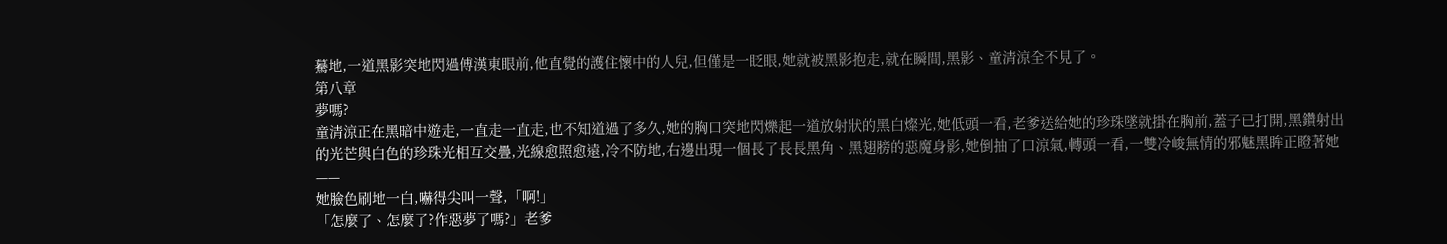驀地,一道黑影突地閃過傅漢東眼前,他直覺的護住懷中的人兒,但僅是一眨眼,她就被黑影抱走,就在瞬間,黑影、童清涼全不見了。
第八章
夢嗎?
童清涼正在黑暗中遊走,一直走一直走,也不知道過了多久,她的胸口突地閃爍起一道放射狀的黑白燦光,她低頭一看,老爹送給她的珍珠墜就掛在胸前,蓋子已打開,黑鑽射出的光芒與白色的珍珠光相互交疊,光線愈照愈遠,冷不防地,右邊出現一個長了長長黑角、黑翅膀的惡魔身影,她倒抽了口涼氣,轉頭一看,一雙冷峻無情的邪魅黑眸正瞪著她——
她臉色刷地一白,嚇得尖叫一聲,「啊!」
「怎麼了、怎麼了?作惡夢了嗎?」老爹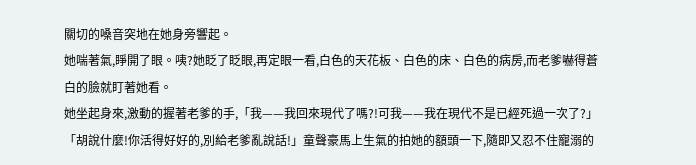關切的嗓音突地在她身旁響起。
她喘著氣,睜開了眼。咦?她眨了眨眼,再定眼一看,白色的天花板、白色的床、白色的病房,而老爹嚇得蒼白的臉就盯著她看。
她坐起身來,激動的握著老爹的手,「我——我回來現代了嗎?!可我——我在現代不是已經死過一次了?」
「胡說什麼!你活得好好的,別給老爹亂說話!」童聲豪馬上生氣的拍她的額頭一下,隨即又忍不住寵溺的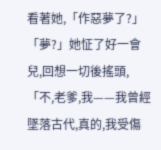看著她,「作惡夢了?」
「夢?」她怔了好一會兒,回想一切後搖頭,「不,老爹,我——我曾經墜落古代,真的,我受傷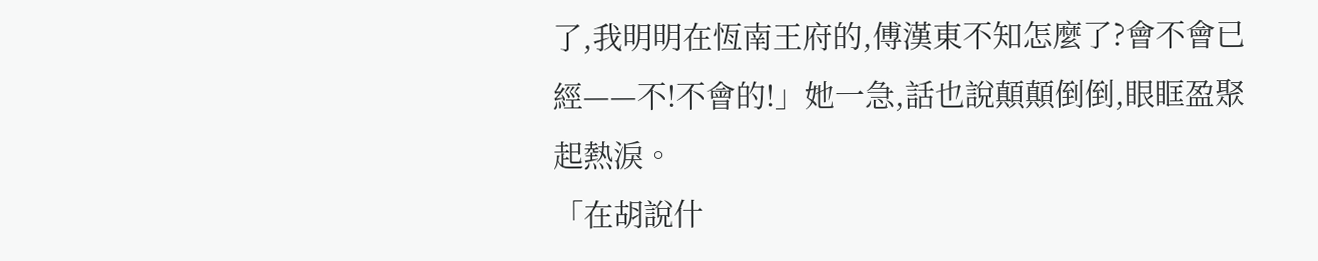了,我明明在恆南王府的,傅漢東不知怎麼了?會不會已經——不!不會的!」她一急,話也說顛顛倒倒,眼眶盈聚起熱淚。
「在胡說什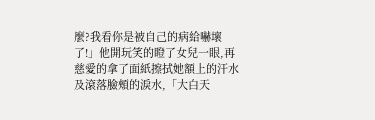麼?我看你是被自己的病給嚇壞了!」他開玩笑的瞪了女兒一眼,再慈愛的拿了面紙擦拭她額上的汗水及滾落臉頰的淚水,「大白天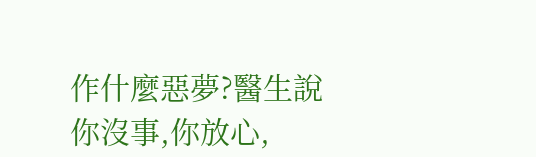作什麼惡夢?醫生說你沒事,你放心,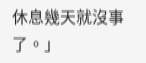休息幾天就沒事了。」